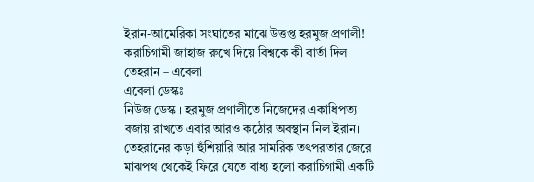ইরান-আমেরিকা সংঘাতের মাঝে উত্তপ্ত হরমুজ প্রণালী! করাচিগামী জাহাজ রুখে দিয়ে বিশ্বকে কী বার্তা দিল তেহরান – এবেলা
এবেলা ডেস্কঃ
নিউজ ডেস্ক । হরমুজ প্রণালীতে নিজেদের একাধিপত্য বজায় রাখতে এবার আরও কঠোর অবস্থান নিল ইরান। তেহরানের কড়া হুঁশিয়ারি আর সামরিক তৎপরতার জেরে মাঝপথ থেকেই ফিরে যেতে বাধ্য হলো করাচিগামী একটি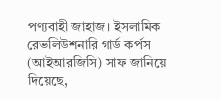পণ্যবাহী জাহাজ। ইসলামিক রেভলিউশনারি গার্ড কর্পস (আইআরজিসি) সাফ জানিয়ে দিয়েছে,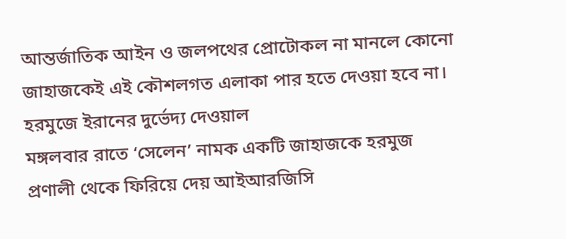আন্তর্জাতিক আইন ও জলপথের প্রোটোকল না মানলে কোনো জাহাজকেই এই কৌশলগত এলাকা পার হতে দেওয়া হবে না।
হরমুজে ইরানের দুর্ভেদ্য দেওয়াল
মঙ্গলবার রাতে ‘সেলেন’ নামক একটি জাহাজকে হরমুজ প্রণালী থেকে ফিরিয়ে দেয় আইআরজিসি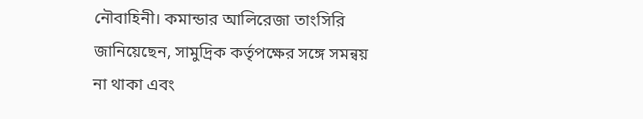নৌবাহিনী। কমান্ডার আলিরেজা তাংসিরি জানিয়েছেন, সামুদ্রিক কর্তৃপক্ষের সঙ্গে সমন্বয় না থাকা এবং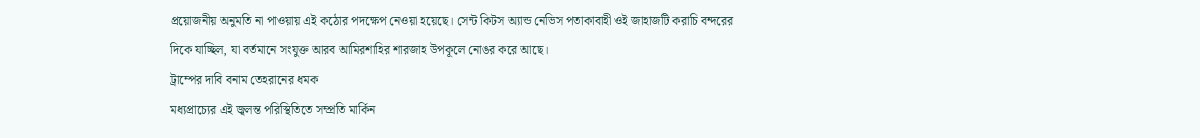প্রয়োজনীয় অনুমতি না পাওয়ায় এই কঠোর পদক্ষেপ নেওয়া হয়েছে। সেন্ট কিটস অ্যান্ড নেভিস পতাকাবাহী ওই জাহাজটি করাচি বন্দরের দিকে যাচ্ছিল, যা বর্তমানে সংযুক্ত আরব আমিরশাহির শারজাহ উপকূলে নোঙর করে আছে।
ট্রাম্পের দাবি বনাম তেহরানের ধমক
মধ্যপ্রাচ্যের এই জ্বলন্ত পরিস্থিতিতে সম্প্রতি মার্কিন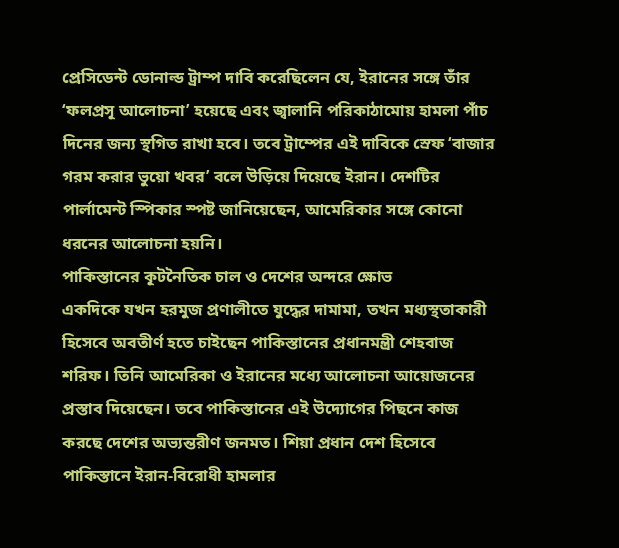প্রেসিডেন্ট ডোনাল্ড ট্রাম্প দাবি করেছিলেন যে, ইরানের সঙ্গে তাঁর ‘ফলপ্রসূ আলোচনা’ হয়েছে এবং জ্বালানি পরিকাঠামোয় হামলা পাঁচ দিনের জন্য স্থগিত রাখা হবে। তবে ট্রাম্পের এই দাবিকে স্রেফ ‘বাজার গরম করার ভুয়ো খবর’ বলে উড়িয়ে দিয়েছে ইরান। দেশটির পার্লামেন্ট স্পিকার স্পষ্ট জানিয়েছেন, আমেরিকার সঙ্গে কোনো ধরনের আলোচনা হয়নি।
পাকিস্তানের কূটনৈতিক চাল ও দেশের অন্দরে ক্ষোভ
একদিকে যখন হরমুজ প্রণালীতে যুদ্ধের দামামা, তখন মধ্যস্থতাকারী হিসেবে অবতীর্ণ হতে চাইছেন পাকিস্তানের প্রধানমন্ত্রী শেহবাজ শরিফ। তিনি আমেরিকা ও ইরানের মধ্যে আলোচনা আয়োজনের প্রস্তাব দিয়েছেন। তবে পাকিস্তানের এই উদ্যোগের পিছনে কাজ করছে দেশের অভ্যন্তরীণ জনমত। শিয়া প্রধান দেশ হিসেবে পাকিস্তানে ইরান-বিরোধী হামলার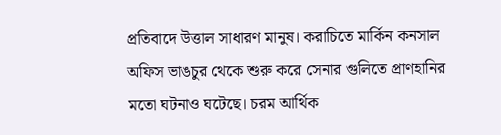প্রতিবাদে উত্তাল সাধারণ মানুষ। করাচিতে মার্কিন কনসাল অফিস ভাঙচুর থেকে শুরু করে সেনার গুলিতে প্রাণহানির মতো ঘটনাও ঘটেছে। চরম আর্থিক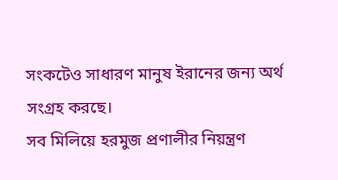সংকটেও সাধারণ মানুষ ইরানের জন্য অর্থ সংগ্রহ করছে।
সব মিলিয়ে হরমুজ প্রণালীর নিয়ন্ত্রণ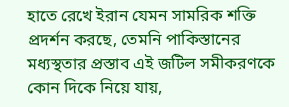হাতে রেখে ইরান যেমন সামরিক শক্তি প্রদর্শন করছে, তেমনি পাকিস্তানের মধ্যস্থতার প্রস্তাব এই জটিল সমীকরণকে কোন দিকে নিয়ে যায়,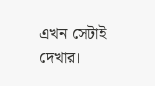এখন সেটাই দেখার।